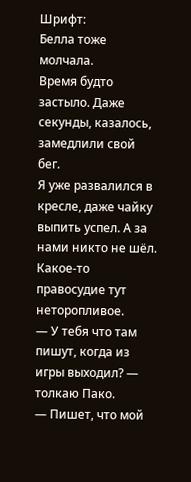Шрифт:
Белла тоже молчала.
Время будто застыло. Даже секунды, казалось, замедлили свой бег.
Я уже развалился в кресле, даже чайку выпить успел. А за нами никто не шёл.
Какое-то правосудие тут неторопливое.
— У тебя что там пишут, когда из игры выходил? — толкаю Пако.
— Пишет, что мой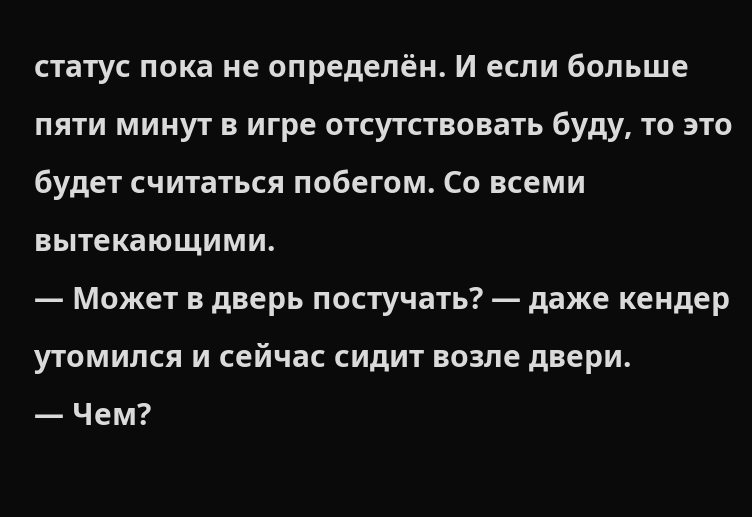статус пока не определён. И если больше пяти минут в игре отсутствовать буду, то это будет считаться побегом. Со всеми вытекающими.
— Может в дверь постучать? — даже кендер утомился и сейчас сидит возле двери.
— Чем?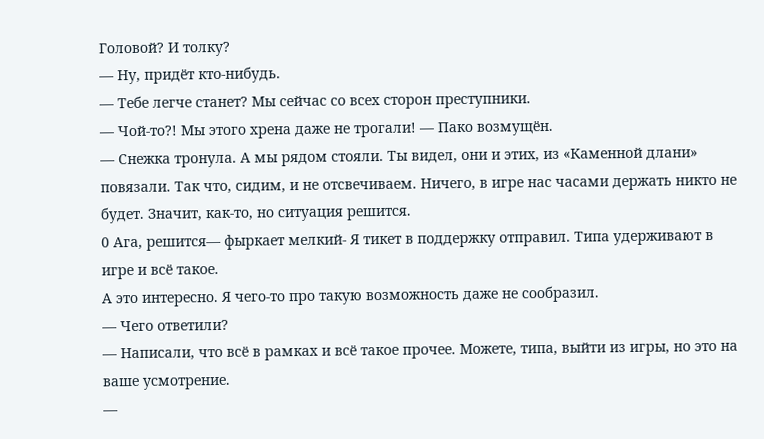Головой? И толку?
— Ну, придёт кто-нибудь.
— Тебе легче станет? Мы сейчас со всех сторон преступники.
— Чой-то?! Мы этого хрена даже не трогали! — Пако возмущён.
— Снежка тронула. А мы рядом стояли. Ты видел, они и этих, из «Каменной длани» повязали. Так что, сидим, и не отсвечиваем. Ничего, в игре нас часами держать никто не будет. Значит, как-то, но ситуация решится.
0 Ага, решится— фыркает мелкий- Я тикет в поддержку отправил. Типа удерживают в игре и всё такое.
А это интересно. Я чего-то про такую возможность даже не сообразил.
— Чего ответили?
— Написали, что всё в рамках и всё такое прочее. Можете, типа, выйти из игры, но это на ваше усмотрение.
—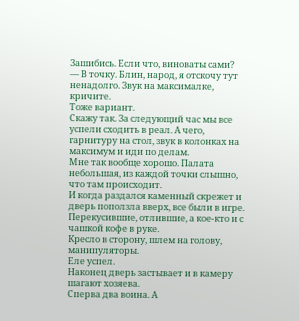Зашибись. Если что, виноваты сами?
— В точку. Блин, народ, я отскочу тут ненадолго. Звук на максималке, кричите.
Тоже вариант.
Скажу так. За следующий час мы все успели сходить в реал. А чего, гарнитуру на стол, звук в колонках на максимум и иди по делам.
Мне так вообще хорошо. Палата небольшая, из каждой точки слышно, что там происходит.
И когда раздался каменный скрежет и дверь поползла вверх, все были в игре. Перекусившие, отлившие, а кое-кто и с чашкой кофе в руке.
Кресло в сторону, шлем на голову, манипуляторы.
Еле успел.
Наконец дверь застывает и в камеру шагают хозяева.
Сперва два воина. А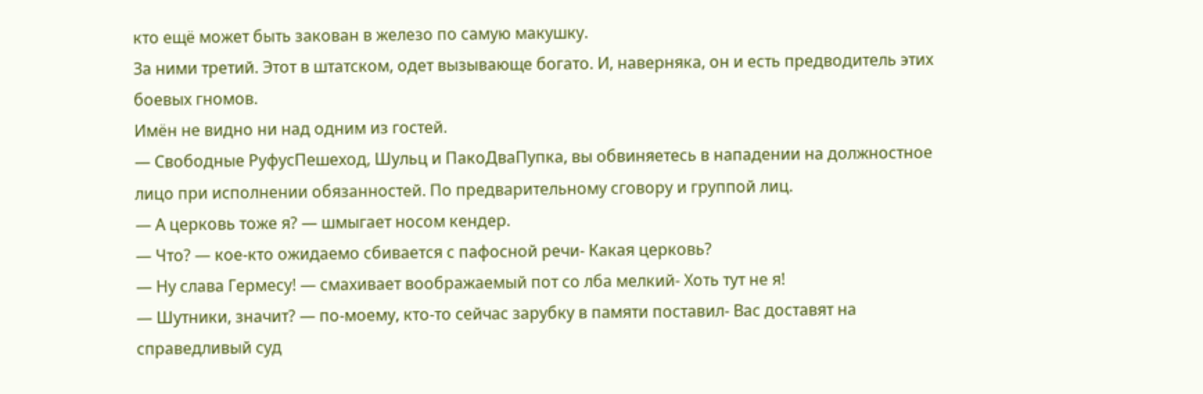кто ещё может быть закован в железо по самую макушку.
За ними третий. Этот в штатском, одет вызывающе богато. И, наверняка, он и есть предводитель этих боевых гномов.
Имён не видно ни над одним из гостей.
— Свободные РуфусПешеход, Шульц и ПакоДваПупка, вы обвиняетесь в нападении на должностное лицо при исполнении обязанностей. По предварительному сговору и группой лиц.
— А церковь тоже я? — шмыгает носом кендер.
— Что? — кое-кто ожидаемо сбивается с пафосной речи- Какая церковь?
— Ну слава Гермесу! — смахивает воображаемый пот со лба мелкий- Хоть тут не я!
— Шутники, значит? — по-моему, кто-то сейчас зарубку в памяти поставил- Вас доставят на справедливый суд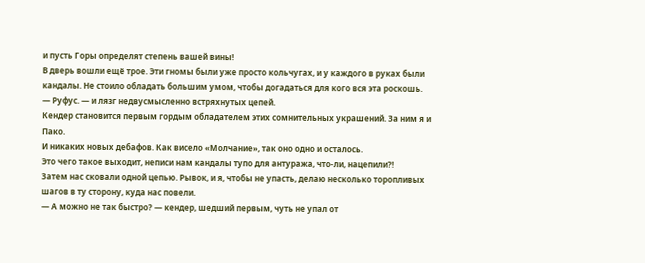и пусть Горы определят степень вашей вины!
В дверь вошли ещё трое. Эти гномы были уже просто кольчугах, и у каждого в руках были кандалы. Не стоило обладать большим умом, чтобы догадаться для кого вся эта роскошь.
— Руфус. — и лязг недвусмысленно встряхнутых цепей.
Кендер становится первым гордым обладателем этих сомнительных украшений. За ним я и Пако.
И никаких новых дебафов. Как висело «Молчание», так оно одно и осталось.
Это чего такое выходит, неписи нам кандалы тупо для антуража, что-ли, нацепили?!
Затем нас сковали одной цепью. Рывок, и я, чтобы не упасть, делаю несколько торопливых шагов в ту сторону, куда нас повели.
— А можно не так быстро? — кендер, шедший первым, чуть не упал от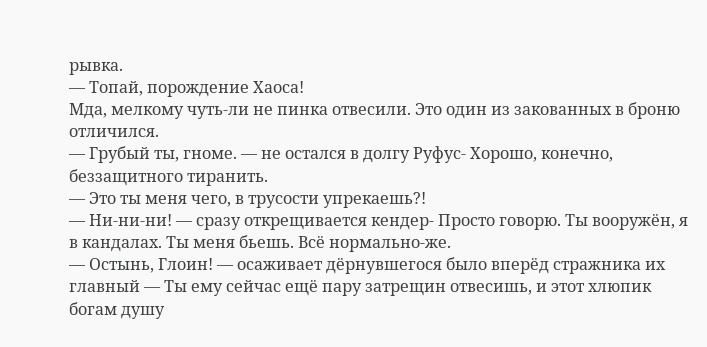рывка.
— Топай, порождение Хаоса!
Мда, мелкому чуть-ли не пинка отвесили. Это один из закованных в броню отличился.
— Грубый ты, гноме. — не остался в долгу Руфус- Хорошо, конечно, беззащитного тиранить.
— Это ты меня чего, в трусости упрекаешь?!
— Ни-ни-ни! — сразу открещивается кендер- Просто говорю. Ты вооружён, я в кандалах. Ты меня бьешь. Всё нормально-же.
— Остынь, Глоин! — осаживает дёрнувшегося было вперёд стражника их главный — Ты ему сейчас ещё пару затрещин отвесишь, и этот хлюпик богам душу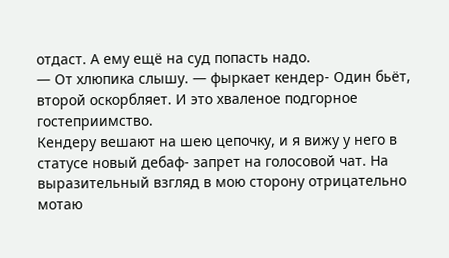отдаст. А ему ещё на суд попасть надо.
— От хлюпика слышу. — фыркает кендер- Один бьёт, второй оскорбляет. И это хваленое подгорное гостеприимство.
Кендеру вешают на шею цепочку, и я вижу у него в статусе новый дебаф- запрет на голосовой чат. На выразительный взгляд в мою сторону отрицательно мотаю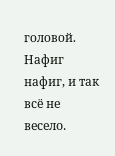головой. Нафиг нафиг, и так всё не весело.